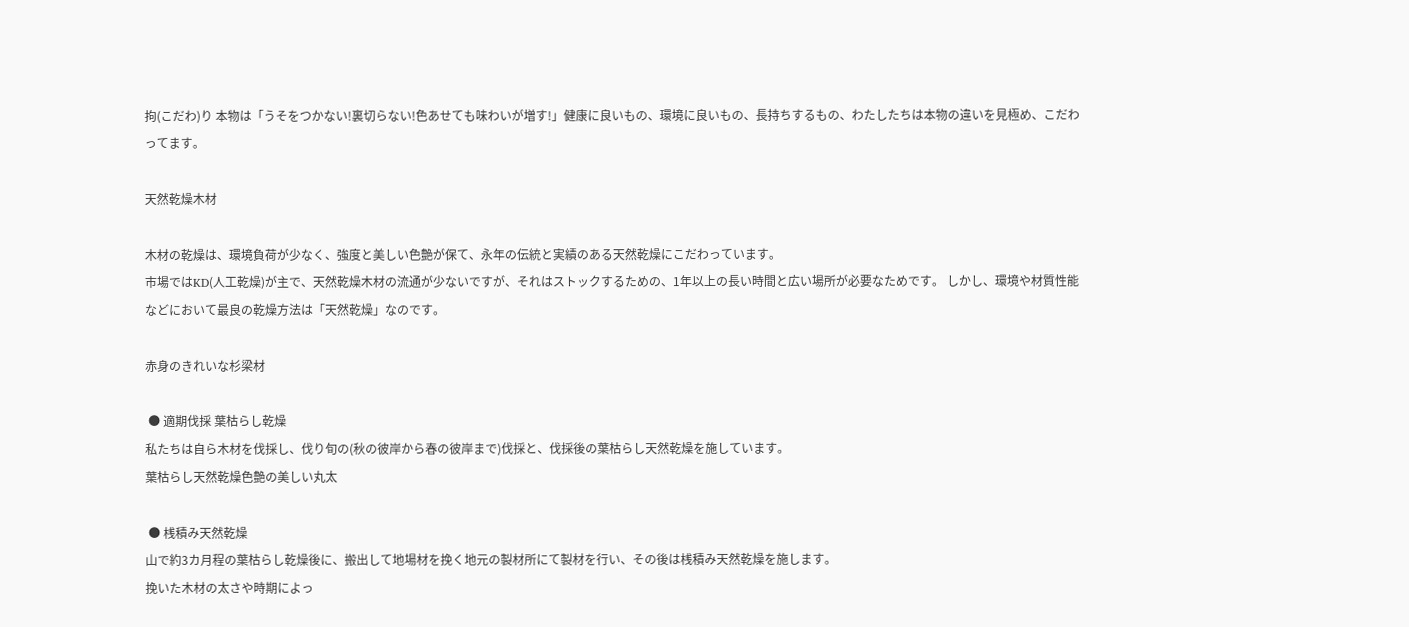拘(こだわ)り 本物は「うそをつかない!裏切らない!色あせても味わいが増す!」健康に良いもの、環境に良いもの、長持ちするもの、わたしたちは本物の違いを見極め、こだわってます。

天然乾燥木材

木材の乾燥は、環境負荷が少なく、強度と美しい色艶が保て、永年の伝統と実績のある天然乾燥にこだわっています。
市場ではKD(人工乾燥)が主で、天然乾燥木材の流通が少ないですが、それはストックするための、1年以上の長い時間と広い場所が必要なためです。 しかし、環境や材質性能などにおいて最良の乾燥方法は「天然乾燥」なのです。

赤身のきれいな杉梁材

 ● 適期伐採 葉枯らし乾燥
私たちは自ら木材を伐採し、伐り旬の(秋の彼岸から春の彼岸まで)伐採と、伐採後の葉枯らし天然乾燥を施しています。
葉枯らし天然乾燥色艶の美しい丸太

 ● 桟積み天然乾燥
山で約3カ月程の葉枯らし乾燥後に、搬出して地場材を挽く地元の製材所にて製材を行い、その後は桟積み天然乾燥を施します。
挽いた木材の太さや時期によっ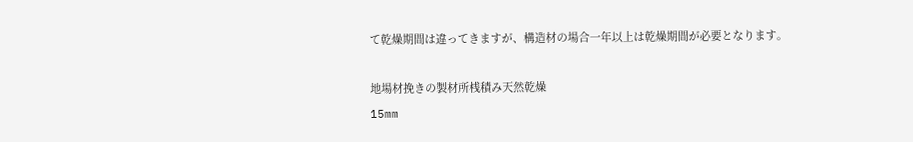て乾燥期間は違ってきますが、構造材の場合一年以上は乾燥期間が必要となります。

地場材挽きの製材所桟積み天然乾燥
15mm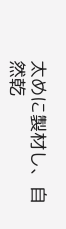太めに製材し、自然乾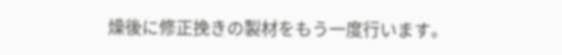燥後に修正挽きの製材をもう一度行います。